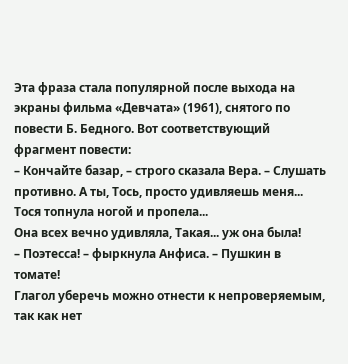Эта фраза стала популярной после выхода на экраны фильма «Девчата» (1961), снятого по повести Б. Бедного. Вот соответствующий фрагмент повести:
– Кончайте базар, – строго сказала Вера. – Слушать противно. А ты, Тось, просто удивляешь меня...
Тося топнула ногой и пропела...
Она всех вечно удивляла, Такая... уж она была!
– Поэтесса! – фыркнула Анфиса. – Пушкин в томате!
Глагол уберечь можно отнести к непроверяемым, так как нет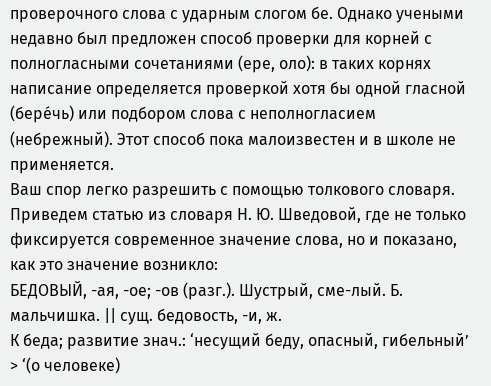проверочного слова с ударным слогом бе. Однако учеными недавно был предложен способ проверки для корней с полногласными сочетаниями (ере, оло): в таких корнях написание определяется проверкой хотя бы одной гласной (бере́чь) или подбором слова с неполногласием (небрежный). Этот способ пока малоизвестен и в школе не применяется.
Ваш спор легко разрешить с помощью толкового словаря. Приведем статью из словаря Н. Ю. Шведовой, где не только фиксируется современное значение слова, но и показано, как это значение возникло:
БЕДОВЫЙ, -ая, -ое; -ов (разг.). Шустрый, сме-лый. Б. мальчишка. || сущ. бедовость, -и, ж.
К беда; развитие знач.: ‘несущий беду, опасный, гибельный’ > ‘(о человеке)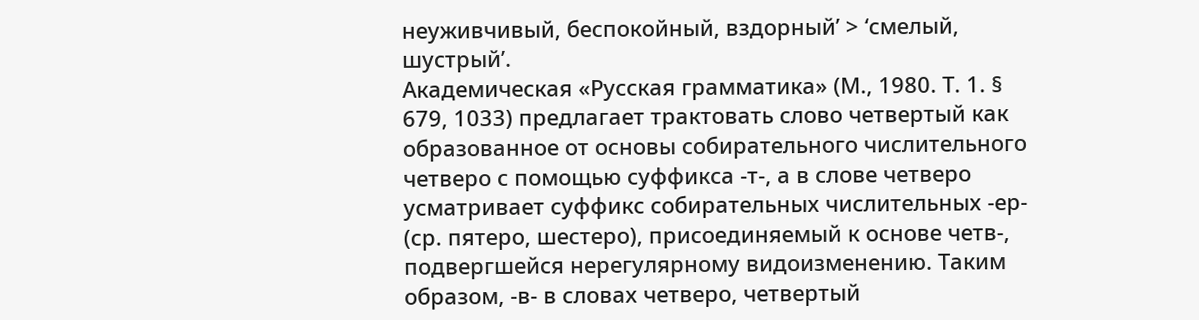неуживчивый, беспокойный, вздорный’ > ‘смелый, шустрый’.
Академическая «Русская грамматика» (М., 1980. Т. 1. § 679, 1033) предлагает трактовать слово четвертый как образованное от основы собирательного числительного четверо с помощью суффикса -т-, а в слове четверо усматривает суффикс собирательных числительных -ер- (ср. пятеро, шестеро), присоединяемый к основе четв-, подвергшейся нерегулярному видоизменению. Таким образом, -в- в словах четверо, четвертый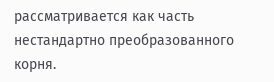рассматривается как часть нестандартно преобразованного корня.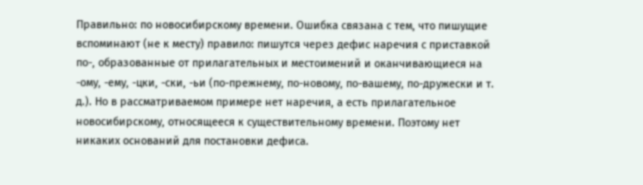Правильно: по новосибирскому времени. Ошибка связана с тем, что пишущие вспоминают (не к месту) правило: пишутся через дефис наречия с приставкой по-, образованные от прилагательных и местоимений и оканчивающиеся на -ому, -ему, -цки, -ски, -ьи (по-прежнему, по-новому, по-вашему, по-дружески и т. д.). Но в рассматриваемом примере нет наречия, а есть прилагательное новосибирскому, относящееся к существительному времени. Поэтому нет никаких оснований для постановки дефиса.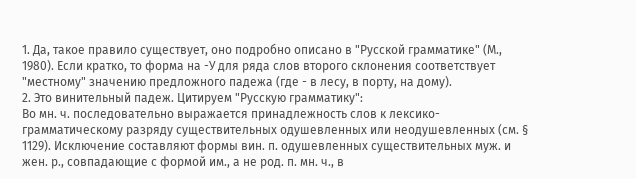1. Да, такое правило существует, оно подробно описано в "Русской грамматике" (М., 1980). Если кратко, то форма на -У для ряда слов второго склонения соответствует "местному" значению предложного падежа (где - в лесу, в порту, на дому).
2. Это винительный падеж. Цитируем "Русскую грамматику":
Во мн. ч. последовательно выражается принадлежность слов к лексико-грамматическому разряду существительных одушевленных или неодушевленных (см. § 1129). Исключение составляют формы вин. п. одушевленных существительных муж. и жен. р., совпадающие с формой им., а не род. п. мн. ч., в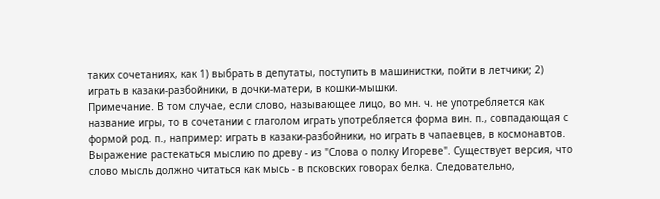таких сочетаниях, как 1) выбрать в депутаты, поступить в машинистки, пойти в летчики; 2) играть в казаки-разбойники, в дочки-матери, в кошки-мышки.
Примечание. В том случае, если слово, называющее лицо, во мн. ч. не употребляется как название игры, то в сочетании с глаголом играть употребляется форма вин. п., совпадающая с формой род. п., например: играть в казаки-разбойники, но играть в чапаевцев, в космонавтов.
Выражение растекаться мыслию по древу - из "Слова о полку Игореве". Существует версия, что слово мысль должно читаться как мысь - в псковских говорах белка. Следовательно,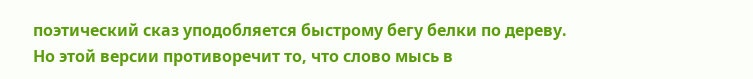поэтический сказ уподобляется быстрому бегу белки по дереву. Но этой версии противоречит то, что слово мысь в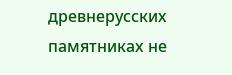древнерусских памятниках не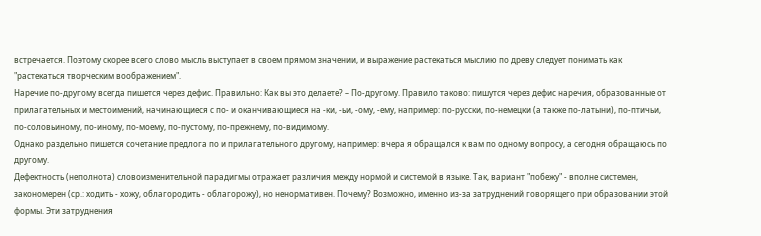встречается. Поэтому скорее всего слово мысль выступает в своем прямом значении, и выражение растекаться мыслию по древу следует понимать как "растекаться творческим воображением".
Наречие по-другому всегда пишется через дефис. Правильно: Как вы это делаете? – По-другому. Правило таково: пишутся через дефис наречия, образованные от прилагательных и местоимений, начинающиеся с по- и оканчивающиеся на -ки, -ьи, -ому, -ему, например: по-русски, по-немецки (а также по-латыни), по-птичьи, по-соловьиному, по-иному, по-моему, по-пустому, по-прежнему, по-видимому.
Однако раздельно пишется сочетание предлога по и прилагательного другому, например: вчера я обращался к вам по одному вопросу, а сегодня обращаюсь по другому.
Дефектность (неполнота) словоизменительной парадигмы отражает различия между нормой и системой в языке. Так, вариант "побежу" - вполне системен, закономерен (ср.: ходить - хожу, облагородить - облагорожу), но ненормативен. Почему? Возможно, именно из-за затруднений говорящего при образовании этой формы. Эти затруднения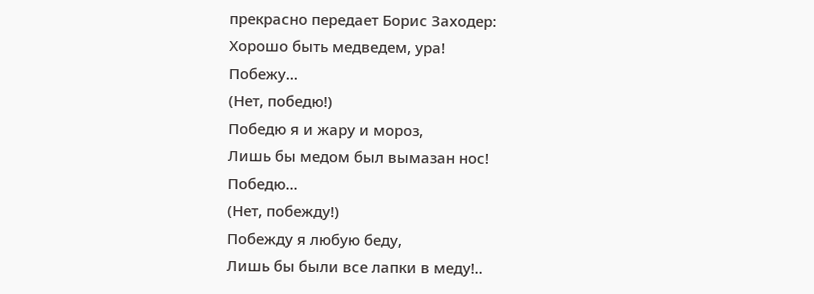прекрасно передает Борис Заходер:
Хорошо быть медведем, ура!
Побежу...
(Нет, победю!)
Победю я и жару и мороз,
Лишь бы медом был вымазан нос!
Победю...
(Нет, побежду!)
Побежду я любую беду,
Лишь бы были все лапки в меду!..